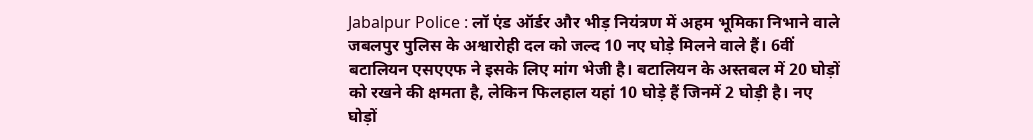Jabalpur Police : लॉ एंड ऑर्डर और भीड़ नियंत्रण में अहम भूमिका निभाने वाले जबलपुर पुलिस के अश्वारोही दल को जल्द 10 नए घोड़े मिलने वाले हैं। 6वीं बटालियन एसएएफ ने इसके लिए मांग भेजी है। बटालियन के अस्तबल में 20 घोड़ों को रखने की क्षमता है, लेकिन फिलहाल यहां 10 घोड़े हैं जिनमें 2 घोड़ी है। नए घोड़ों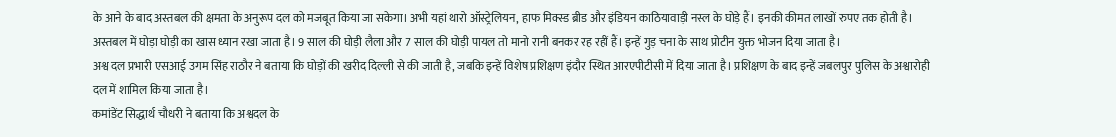के आने के बाद अस्तबल की क्षमता के अनुरूप दल को मजबूत किया जा सकेगा। अभी यहां थारो ऑस्ट्रेलियन, हाफ मिक्स्ड ब्रीड और इंडियन काठियावाड़ी नस्ल के घोड़े हैं। इनकी कीमत लाखों रुपए तक होती है। अस्तबल में घोड़ा घोड़ी का खास ध्यान रखा जाता है। 9 साल की घोड़ी लैला और 7 साल की घोड़ी पायल तो मानो रानी बनकर रह रहीं हैं। इन्हें गुड़ चना के साथ प्रोटीन युक्त भोजन दिया जाता है।
अश्व दल प्रभारी एसआई उगम सिंह राठौर ने बताया कि घोड़ों की खरीद दिल्ली से की जाती है, जबकि इन्हें विशेष प्रशिक्षण इंदौर स्थित आरएपीटीसी में दिया जाता है। प्रशिक्षण के बाद इन्हें जबलपुर पुलिस के अश्वारोही दल में शामिल किया जाता है।
कमांडेंट सिद्धार्थ चौधरी ने बताया कि अश्वदल के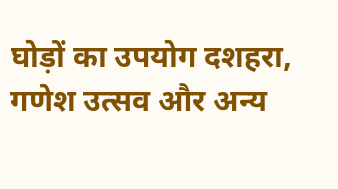घोड़ों का उपयोग दशहरा, गणेश उत्सव और अन्य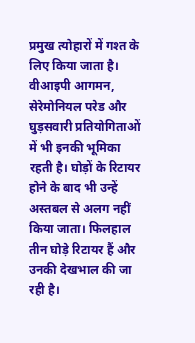प्रमुख त्योहारों में गश्त के लिए किया जाता है। वीआइपी आगमन, सेरेमोनियल परेड और घुड़सवारी प्रतियोगिताओं में भी इनकी भूमिका रहती है। घोड़ों के रिटायर होने के बाद भी उन्हें अस्तबल से अलग नहीं किया जाता। फिलहाल तीन घोड़े रिटायर हैं और उनकी देखभाल की जा रही है।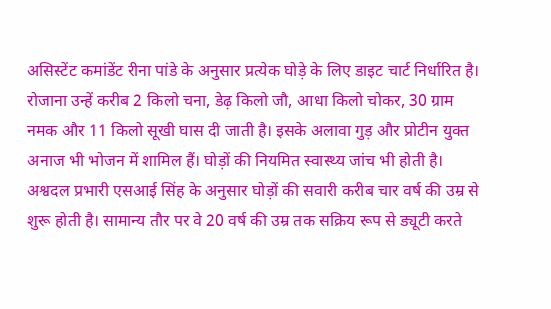असिस्टेंट कमांडेंट रीना पांडे के अनुसार प्रत्येक घोड़े के लिए डाइट चार्ट निर्धारित है। रोजाना उन्हें करीब 2 किलो चना, डेढ़ किलो जौ, आधा किलो चोकर, 30 ग्राम नमक और 11 किलो सूखी घास दी जाती है। इसके अलावा गुड़ और प्रोटीन युक्त अनाज भी भोजन में शामिल हैं। घोड़ों की नियमित स्वास्थ्य जांच भी होती है।
अश्वदल प्रभारी एसआई सिंह के अनुसार घोड़ों की सवारी करीब चार वर्ष की उम्र से शुरू होती है। सामान्य तौर पर वे 20 वर्ष की उम्र तक सक्रिय रूप से ड्यूटी करते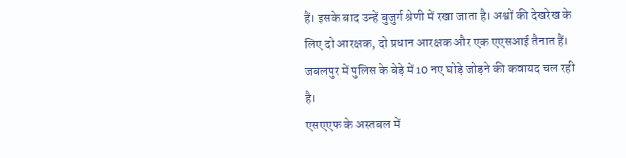हैं। इसके बाद उन्हें बुजुर्ग श्रेणी में रखा जाता है। अश्वों की देखरेख के लिए दो आरक्षक, दो प्रधान आरक्षक और एक एएसआई तैनात हैं। जबलपुर में पुलिस के बेड़े में 10 नए घोड़े जोड़ने की कवायद चल रही है।
एसएएफ के अस्तबल में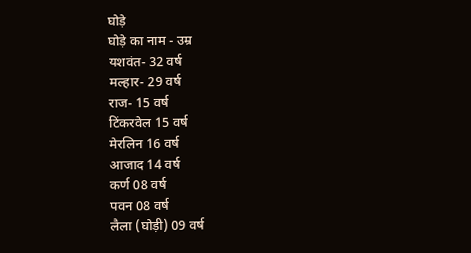घोड़े
घोड़े का नाम - उम्र
यशवंत- 32 वर्ष
मल्हार- 29 वर्ष
राज- 15 वर्ष
टिंकरवेल 15 वर्ष
मेरलिन 16 वर्ष
आजाद 14 वर्ष
कर्ण 08 वर्ष
पवन 08 वर्ष
लैला (घोड़ी) 09 वर्ष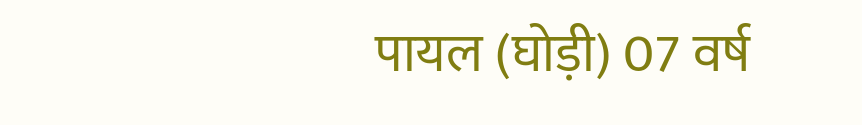पायल (घोड़ी) 07 वर्ष